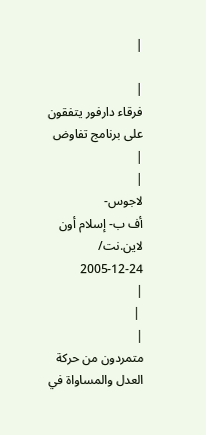|

|
فرقاء دارفور يتفقون على برنامج تفاوض
|
|
لاجوس-
أف ب- إسلام أون لاين.نت/ 24-12-2005
|
 |
|
متمردون من حركة العدل والمساواة في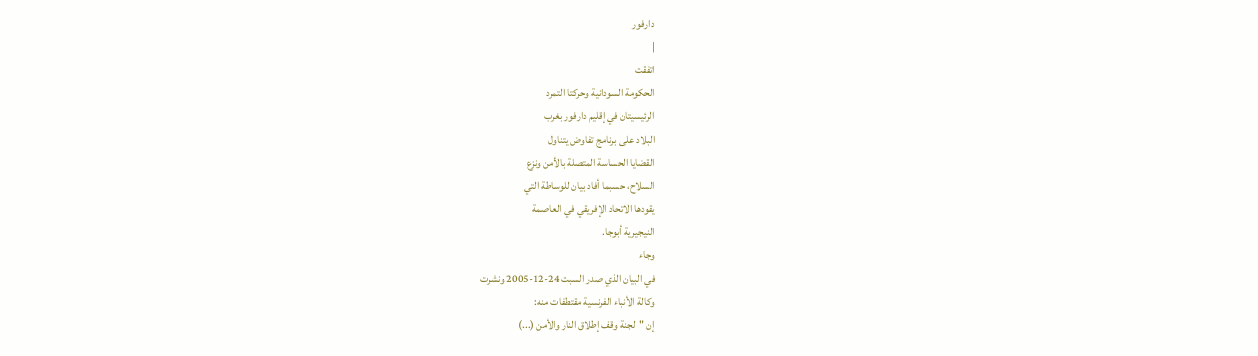دارفور
|
اتفقت
الحكومة السودانية وحركتا التمرد
الرئيسيتان في إقليم دارفور بغرب
البلاد على برنامج تفاوض يتناول
القضايا الحساسة المتصلة بالأمن ونزع
السلاح، حسبما أفاد بيان للوساطة التي
يقودها الاتحاد الإفريقي في العاصمة
النيجيرية أبوجا.
وجاء
في البيان الذي صدر السبت 24-12-2005 ونشرت
وكالة الأنباء الفرنسية مقتطفات منه:
إن "لجنة وقف إطلاق النار والأمن (...)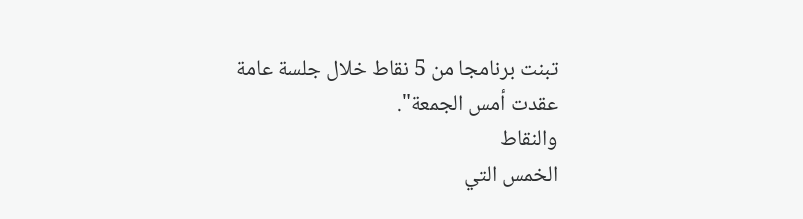تبنت برنامجا من 5 نقاط خلال جلسة عامة
عقدت أمس الجمعة".
والنقاط
الخمس التي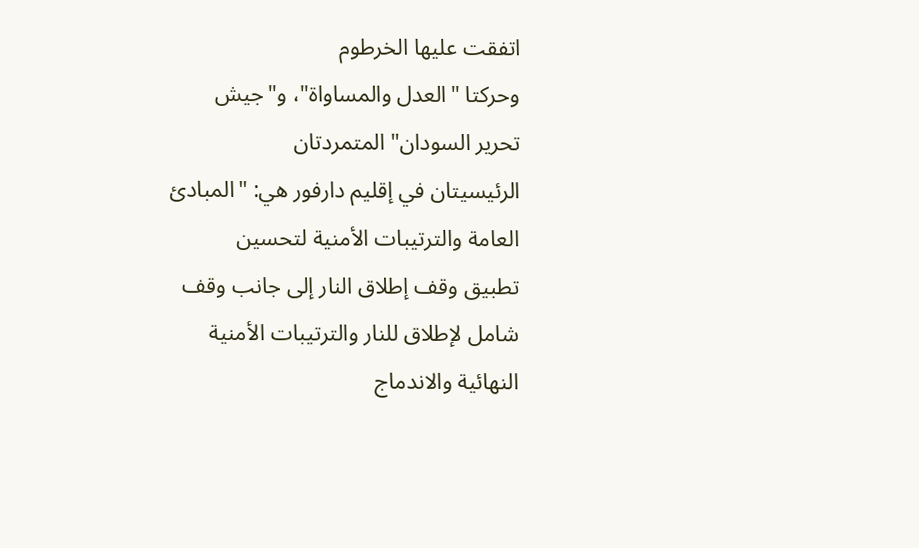اتفقت عليها الخرطوم
وحركتا "العدل والمساواة"، و"جيش
تحرير السودان" المتمردتان
الرئيسيتان في إقليم دارفور هي: "المبادئ
العامة والترتيبات الأمنية لتحسين
تطبيق وقف إطلاق النار إلى جانب وقف
شامل لإطلاق للنار والترتيبات الأمنية
النهائية والاندماج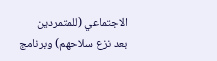الاجتماعي (للمتمردين
بعد نزع سلاحهم) وبرنامج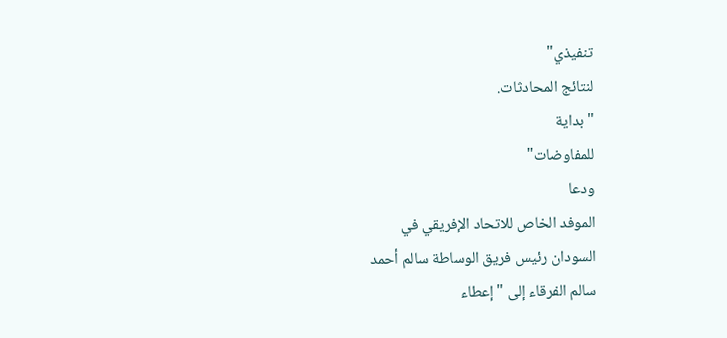تنفيذي"
لنتائج المحادثات.
"بداية
للمفاوضات"
ودعا
الموفد الخاص للاتحاد الإفريقي في
السودان رئيس فريق الوساطة سالم أحمد
سالم الفرقاء إلى "إعطاء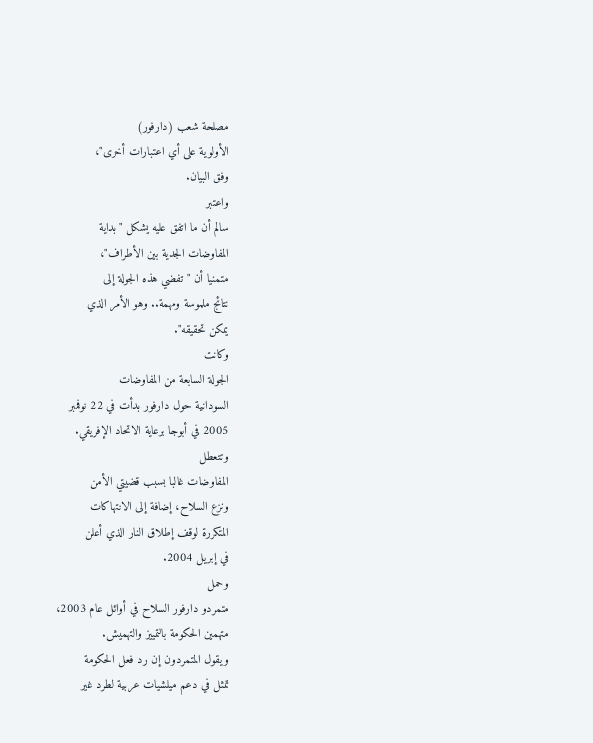مصلحة شعب (دارفور)
الأولوية على أي اعتبارات أخرى"،
وفق البيان.
واعتبر
سالم أن ما اتفق عليه يشكل "بداية
المفاوضات الجدية بين الأطراف"،
متمنيا أن "تفضي هذه الجولة إلى
نتائج ملموسة ومهمة.. وهو الأمر الذي
يمكن تحقيقه".
وكانت
الجولة السابعة من المفاوضات
السودانية حول دارفور بدأت في 22 نوفمبر
2005 في أبوجا برعاية الاتحاد الإفريقي.
وتتعطل
المفاوضات غالبا بسبب قضيتي الأمن
ونزع السلاح، إضافة إلى الانتهاكات
المتكررة لوقف إطلاق النار الذي أعلن
في إبريل 2004.
وحمل
متمردو دارفور السلاح في أوائل عام 2003،
متهمين الحكومة بالتمييز والتهميش.
ويقول المتمردون إن رد فعل الحكومة
تمثل في دعم ميلشيات عربية لطرد غير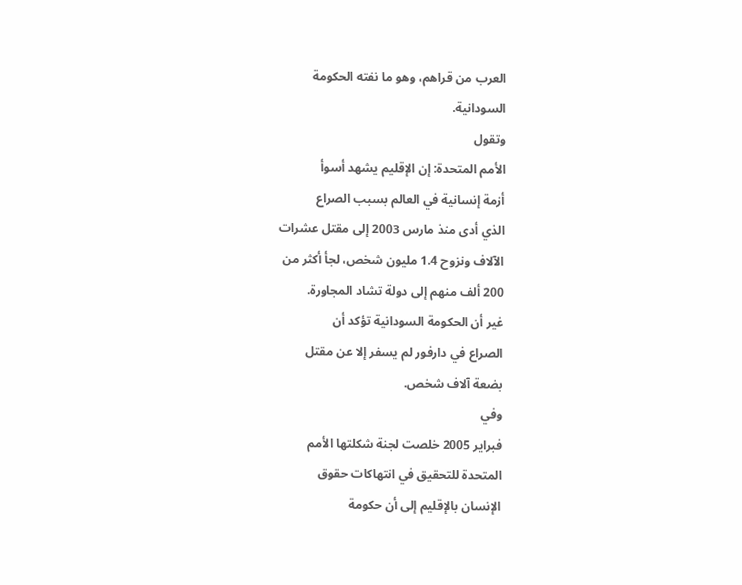العرب من قراهم، وهو ما نفته الحكومة
السودانية.
وتقول
الأمم المتحدة: إن الإقليم يشهد أسوأ
أزمة إنسانية في العالم بسبب الصراع
الذي أدى منذ مارس 2003 إلى مقتل عشرات
الآلاف ونزوح 1.4 مليون شخص، لجأ أكثر من
200 ألف منهم إلى دولة تشاد المجاورة.
غير أن الحكومة السودانية تؤكد أن
الصراع في دارفور لم يسفر إلا عن مقتل
بضعة آلاف شخص.
وفي
فبراير 2005 خلصت لجنة شكلتها الأمم
المتحدة للتحقيق في انتهاكات حقوق
الإنسان بالإقليم إلى أن حكومة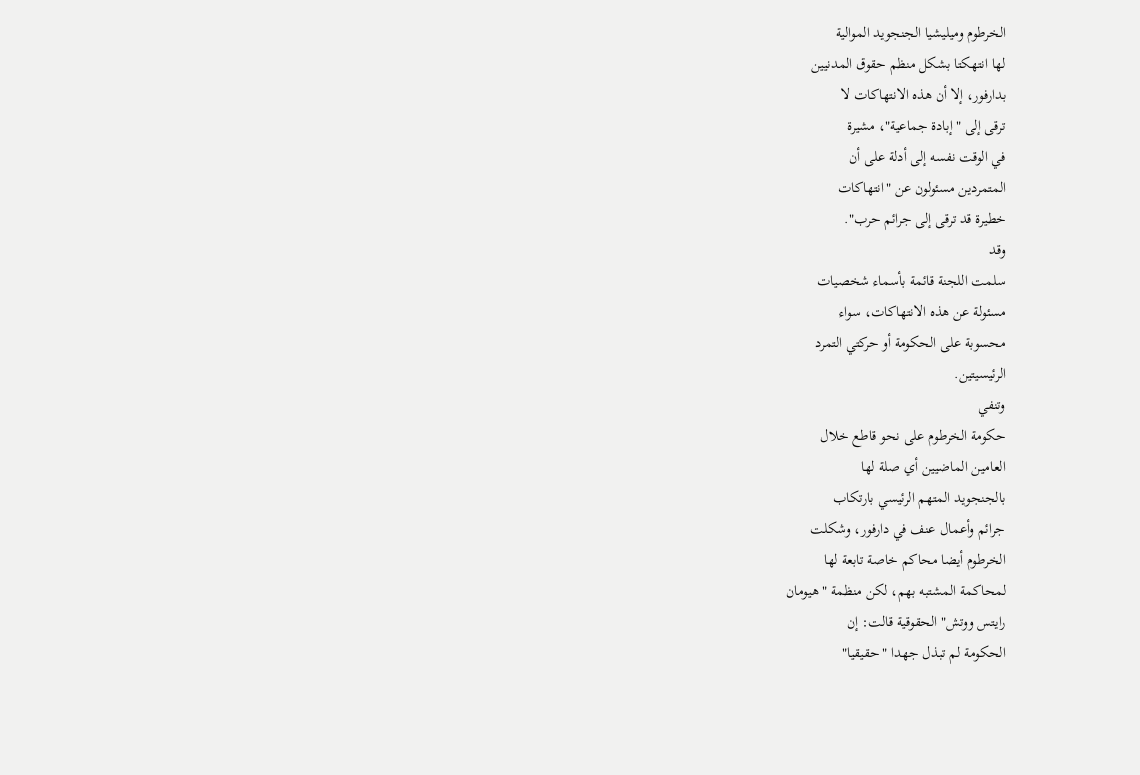الخرطوم وميليشيا الجنجويد الموالية
لها انتهكتا بشكل منظم حقوق المدنيين
بدارفور، إلا أن هذه الانتهاكات لا
ترقى إلى "إبادة جماعية"، مشيرة
في الوقت نفسه إلى أدلة على أن
المتمردين مسئولون عن "انتهاكات
خطيرة قد ترقى إلى جرائم حرب".
وقد
سلمت اللجنة قائمة بأسماء شخصيات
مسئولة عن هذه الانتهاكات، سواء
محسوبة على الحكومة أو حركتي التمرد
الرئيسيتين.
وتنفي
حكومة الخرطوم على نحو قاطع خلال
العامين الماضيين أي صلة لها
بالجنجويد المتهم الرئيسي بارتكاب
جرائم وأعمال عنف في دارفور، وشكلت
الخرطوم أيضا محاكم خاصة تابعة لها
لمحاكمة المشتبه بهم، لكن منظمة "هيومان
رايتس ووتش" الحقوقية قالت: إن
الحكومة لم تبذل جهدا "حقيقيا"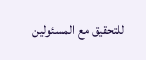للتحقيق مع المسئولين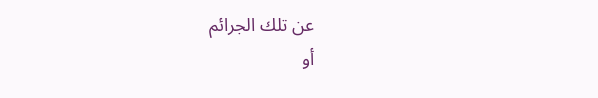عن تلك الجرائم
أو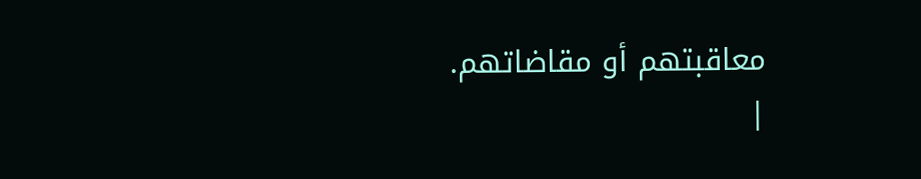معاقبتهم أو مقاضاتهم.
|